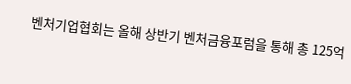벤처기업협회는 올해 상반기 벤처금융포럼을 통해 총 125억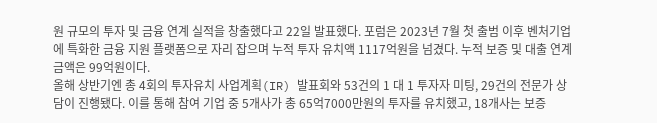원 규모의 투자 및 금융 연계 실적을 창출했다고 22일 발표했다. 포럼은 2023년 7월 첫 출범 이후 벤처기업에 특화한 금융 지원 플랫폼으로 자리 잡으며 누적 투자 유치액 1117억원을 넘겼다. 누적 보증 및 대출 연계 금액은 99억원이다.
올해 상반기엔 총 4회의 투자유치 사업계획(IR) 발표회와 53건의 1 대 1 투자자 미팅, 29건의 전문가 상담이 진행됐다. 이를 통해 참여 기업 중 5개사가 총 65억7000만원의 투자를 유치했고, 18개사는 보증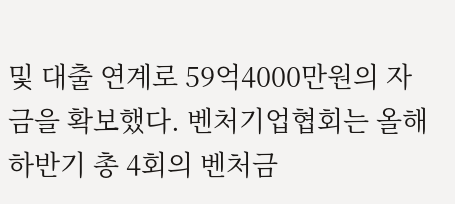및 대출 연계로 59억4000만원의 자금을 확보했다. 벤처기업협회는 올해 하반기 총 4회의 벤처금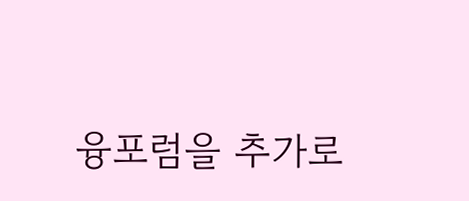융포럼을 추가로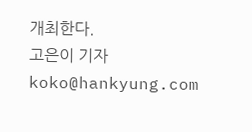개최한다.
고은이 기자 koko@hankyung.com